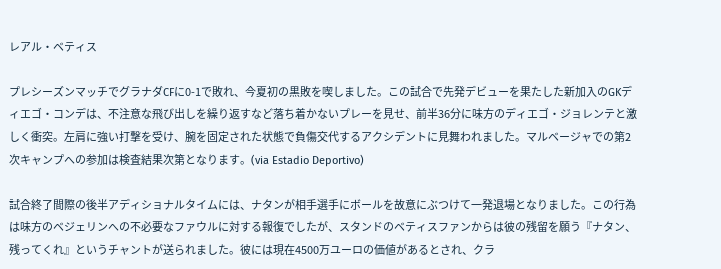レアル・ベティス

プレシーズンマッチでグラナダCFに0-1で敗れ、今夏初の黒敗を喫しました。この試合で先発デビューを果たした新加入のGKディエゴ・コンデは、不注意な飛び出しを繰り返すなど落ち着かないプレーを見せ、前半36分に味方のディエゴ・ジョレンテと激しく衝突。左肩に強い打撃を受け、腕を固定された状態で負傷交代するアクシデントに見舞われました。マルベージャでの第2次キャンプへの参加は検査結果次第となります。(via Estadio Deportivo)

試合終了間際の後半アディショナルタイムには、ナタンが相手選手にボールを故意にぶつけて一発退場となりました。この行為は味方のベジェリンへの不必要なファウルに対する報復でしたが、スタンドのベティスファンからは彼の残留を願う『ナタン、残ってくれ』というチャントが送られました。彼には現在4500万ユーロの価値があるとされ、クラ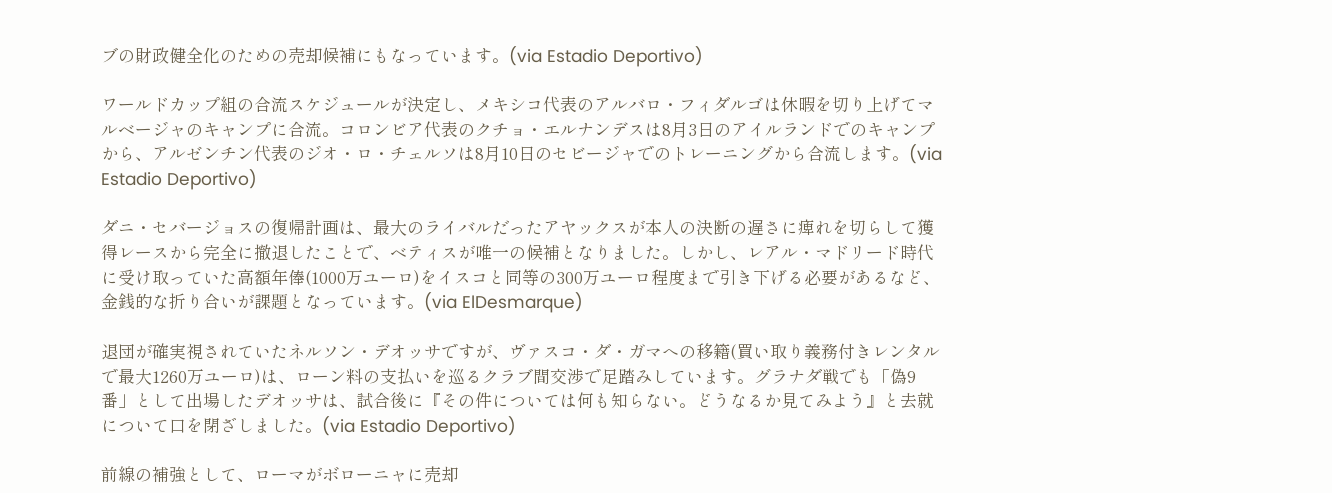ブの財政健全化のための売却候補にもなっています。(via Estadio Deportivo)

ワールドカップ組の合流スケジュールが決定し、メキシコ代表のアルバロ・フィダルゴは休暇を切り上げてマルベージャのキャンプに合流。コロンビア代表のクチョ・エルナンデスは8月3日のアイルランドでのキャンプから、アルゼンチン代表のジオ・ロ・チェルソは8月10日のセビージャでのトレーニングから合流します。(via Estadio Deportivo)

ダニ・セバージョスの復帰計画は、最大のライバルだったアヤックスが本人の決断の遅さに痺れを切らして獲得レースから完全に撤退したことで、ベティスが唯一の候補となりました。しかし、レアル・マドリード時代に受け取っていた高額年俸(1000万ユーロ)をイスコと同等の300万ユーロ程度まで引き下げる必要があるなど、金銭的な折り合いが課題となっています。(via ElDesmarque)

退団が確実視されていたネルソン・デオッサですが、ヴァスコ・ダ・ガマへの移籍(買い取り義務付きレンタルで最大1260万ユーロ)は、ローン料の支払いを巡るクラブ間交渉で足踏みしています。グラナダ戦でも「偽9番」として出場したデオッサは、試合後に『その件については何も知らない。どうなるか見てみよう』と去就について口を閉ざしました。(via Estadio Deportivo)

前線の補強として、ローマがボローニャに売却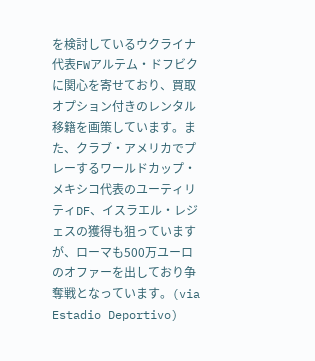を検討しているウクライナ代表FWアルテム・ドフビクに関心を寄せており、買取オプション付きのレンタル移籍を画策しています。また、クラブ・アメリカでプレーするワールドカップ・メキシコ代表のユーティリティDF、イスラエル・レジェスの獲得も狙っていますが、ローマも500万ユーロのオファーを出しており争奪戦となっています。(via Estadio Deportivo)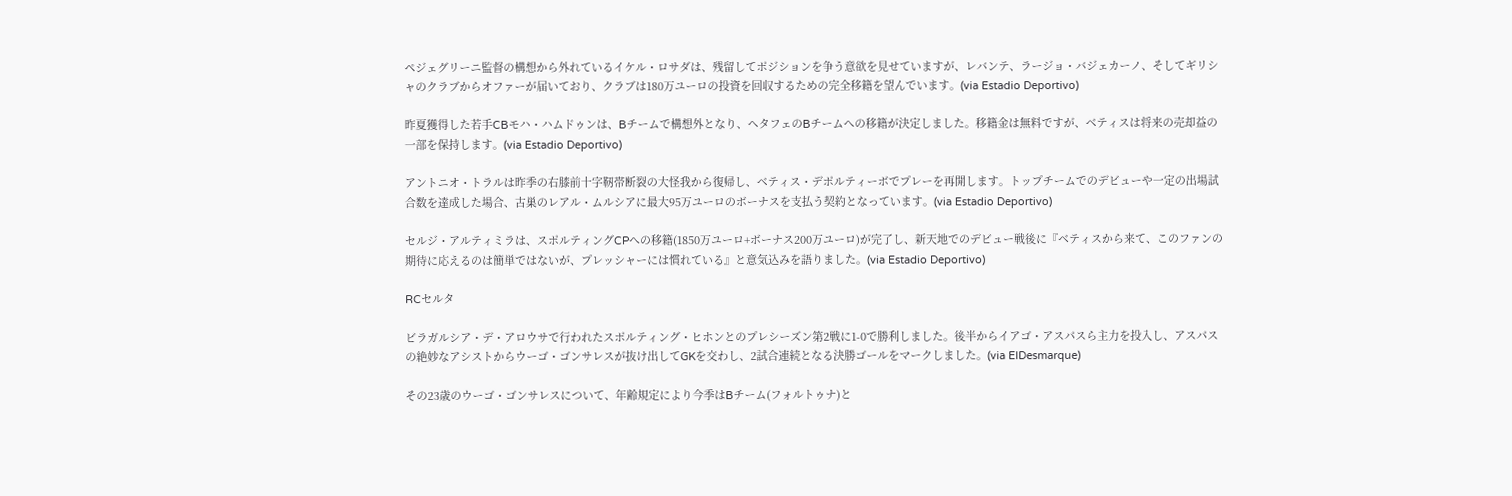ペジェグリーニ監督の構想から外れているイケル・ロサダは、残留してポジションを争う意欲を見せていますが、レバンテ、ラージョ・バジェカーノ、そしてギリシャのクラブからオファーが届いており、クラブは180万ユーロの投資を回収するための完全移籍を望んでいます。(via Estadio Deportivo)

昨夏獲得した若手CBモハ・ハムドゥンは、Bチームで構想外となり、ヘタフェのBチームへの移籍が決定しました。移籍金は無料ですが、ベティスは将来の売却益の一部を保持します。(via Estadio Deportivo)

アントニオ・トラルは昨季の右膝前十字靭帯断裂の大怪我から復帰し、ベティス・デポルティーボでプレーを再開します。トップチームでのデビューや一定の出場試合数を達成した場合、古巣のレアル・ムルシアに最大95万ユーロのボーナスを支払う契約となっています。(via Estadio Deportivo)

セルジ・アルティミラは、スポルティングCPへの移籍(1850万ユーロ+ボーナス200万ユーロ)が完了し、新天地でのデビュー戦後に『ベティスから来て、このファンの期待に応えるのは簡単ではないが、プレッシャーには慣れている』と意気込みを語りました。(via Estadio Deportivo)

RCセルタ

ビラガルシア・デ・アロウサで行われたスポルティング・ヒホンとのプレシーズン第2戦に1-0で勝利しました。後半からイアゴ・アスパスら主力を投入し、アスパスの絶妙なアシストからウーゴ・ゴンサレスが抜け出してGKを交わし、2試合連続となる決勝ゴールをマークしました。(via ElDesmarque)

その23歳のウーゴ・ゴンサレスについて、年齢規定により今季はBチーム(フォルトゥナ)と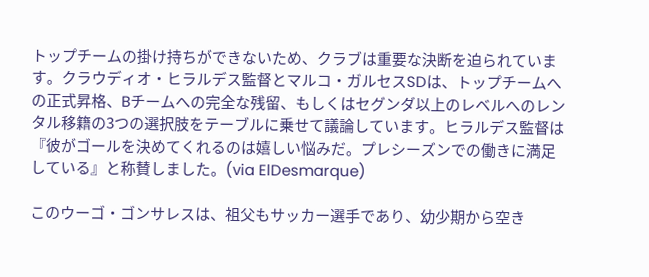トップチームの掛け持ちができないため、クラブは重要な決断を迫られています。クラウディオ・ヒラルデス監督とマルコ・ガルセスSDは、トップチームへの正式昇格、Bチームへの完全な残留、もしくはセグンダ以上のレベルへのレンタル移籍の3つの選択肢をテーブルに乗せて議論しています。ヒラルデス監督は『彼がゴールを決めてくれるのは嬉しい悩みだ。プレシーズンでの働きに満足している』と称賛しました。(via ElDesmarque)

このウーゴ・ゴンサレスは、祖父もサッカー選手であり、幼少期から空き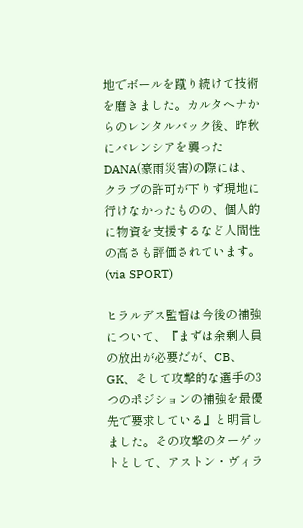地でボールを蹴り続けて技術を磨きました。カルタヘナからのレンタルバック後、昨秋にバレンシアを襲ったDANA(豪雨災害)の際には、クラブの許可が下りず現地に行けなかったものの、個人的に物資を支援するなど人間性の高さも評価されています。(via SPORT)

ヒラルデス監督は今後の補強について、『まずは余剰人員の放出が必要だが、CB、GK、そして攻撃的な選手の3つのポジションの補強を最優先で要求している』と明言しました。その攻撃のターゲットとして、アストン・ヴィラ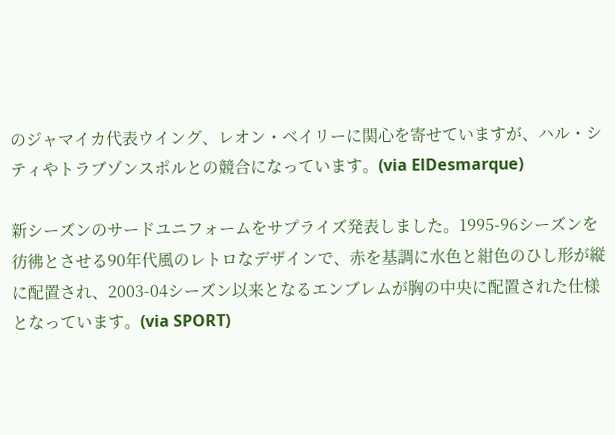のジャマイカ代表ウイング、レオン・ベイリーに関心を寄せていますが、ハル・シティやトラブゾンスポルとの競合になっています。(via ElDesmarque)

新シーズンのサードユニフォームをサプライズ発表しました。1995-96シーズンを彷彿とさせる90年代風のレトロなデザインで、赤を基調に水色と紺色のひし形が縦に配置され、2003-04シーズン以来となるエンブレムが胸の中央に配置された仕様となっています。(via SPORT)